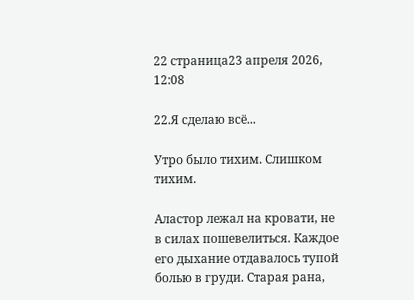22 страница23 апреля 2026, 12:08

22.Я сделаю всё...

Утро было тихим. Слишком тихим.

Аластор лежал на кровати, не в силах пошевелиться. Каждое его дыхание отдавалось тупой болью в груди. Старая рана,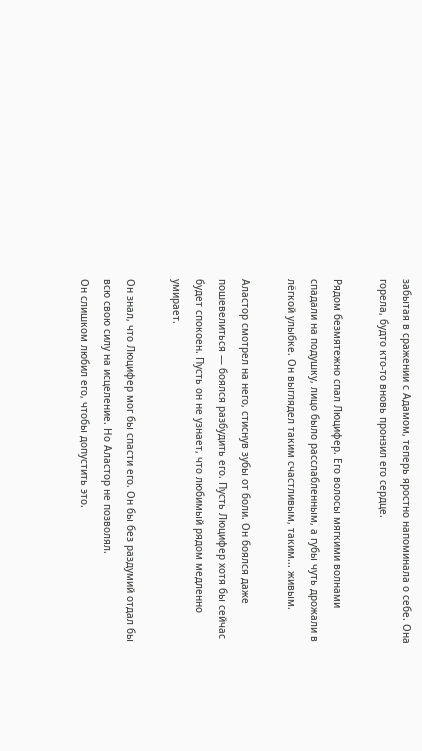забытая в сражении с Адамом, теперь яростно напоминала о себе. Она горела, будто кто-то вновь пронзил его сердце.

Рядом безмятежно спал Люцифер. Его волосы мягкими волнами спадали на подушку, лицо было расслабленным, а губы чуть дрожали в лёгкой улыбке. Он выглядел таким счастливым, таким... живым.

Аластор смотрел на него, стиснув зубы от боли. Он боялся даже пошевелиться — боялся разбудить его. Пусть Люцифер хотя бы сейчас будет спокоен. Пусть он не узнает, что любимый рядом медленно умирает.

Он знал, что Люцифер мог бы спасти его. Он бы без раздумий отдал бы всю свою силу на исцеление. Но Аластор не позволял.
Он слишком любил его, чтобы допустить это.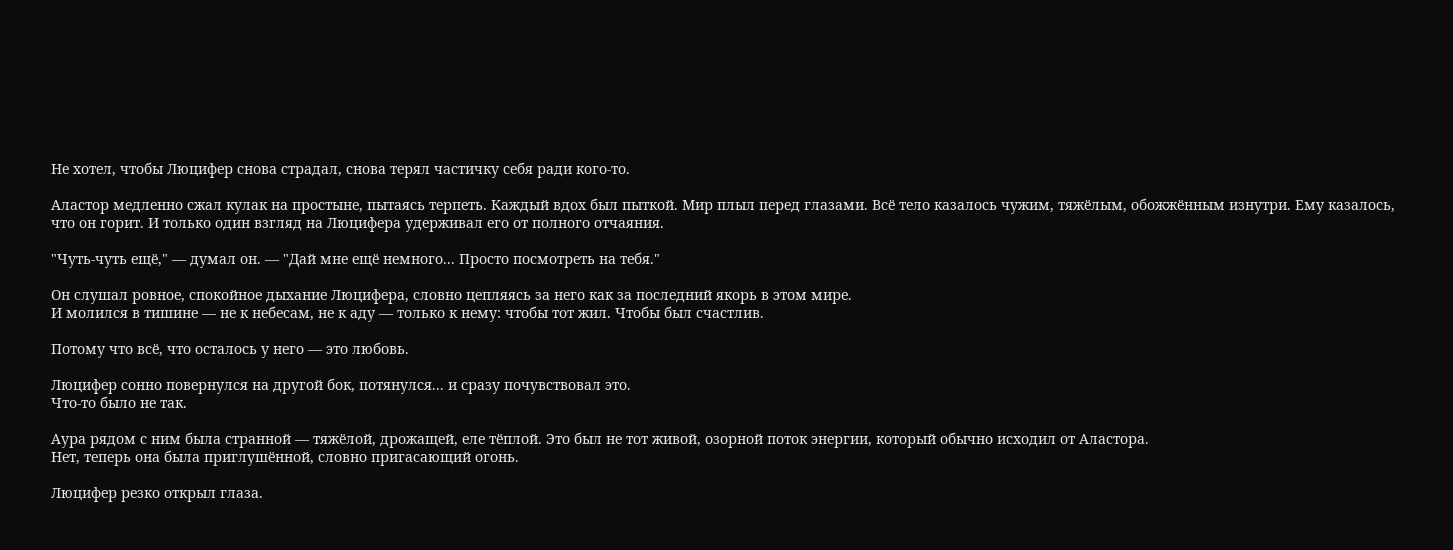Не хотел, чтобы Люцифер снова страдал, снова терял частичку себя ради кого-то.

Аластор медленно сжал кулак на простыне, пытаясь терпеть. Каждый вдох был пыткой. Мир плыл перед глазами. Всё тело казалось чужим, тяжёлым, обожжённым изнутри. Ему казалось, что он горит. И только один взгляд на Люцифера удерживал его от полного отчаяния.

"Чуть-чуть ещё," — думал он. — "Дай мне ещё немного... Просто посмотреть на тебя."

Он слушал ровное, спокойное дыхание Люцифера, словно цепляясь за него как за последний якорь в этом мире.
И молился в тишине — не к небесам, не к аду — только к нему: чтобы тот жил. Чтобы был счастлив.

Потому что всё, что осталось у него — это любовь.

Люцифер сонно повернулся на другой бок, потянулся... и сразу почувствовал это.
Что-то было не так.

Аура рядом с ним была странной — тяжёлой, дрожащей, еле тёплой. Это был не тот живой, озорной поток энергии, который обычно исходил от Аластора.
Нет, теперь она была приглушённой, словно пригасающий огонь.

Люцифер резко открыл глаза.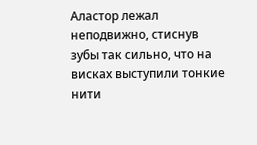Аластор лежал неподвижно, стиснув зубы так сильно, что на висках выступили тонкие нити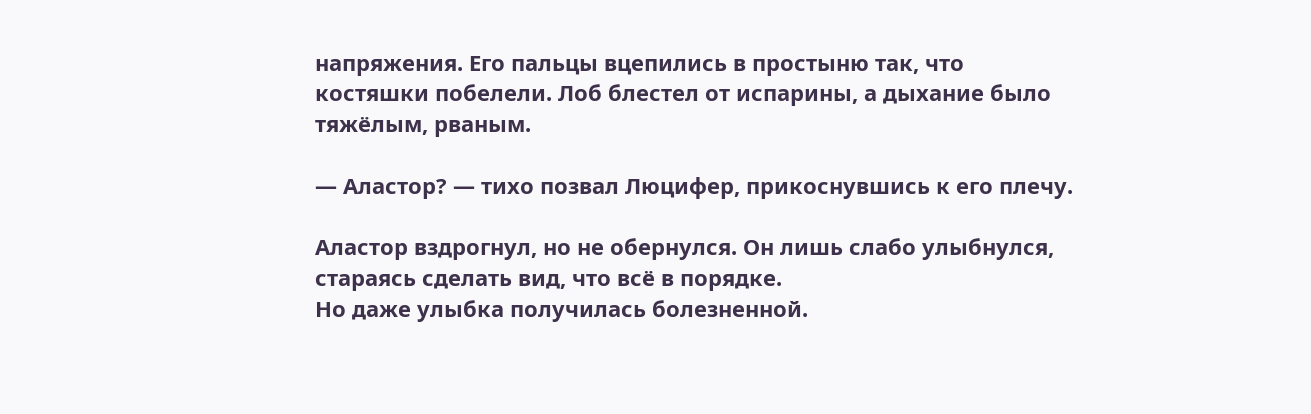напряжения. Его пальцы вцепились в простыню так, что костяшки побелели. Лоб блестел от испарины, а дыхание было тяжёлым, рваным.

— Аластор? — тихо позвал Люцифер, прикоснувшись к его плечу.

Аластор вздрогнул, но не обернулся. Он лишь слабо улыбнулся, стараясь сделать вид, что всё в порядке.
Но даже улыбка получилась болезненной.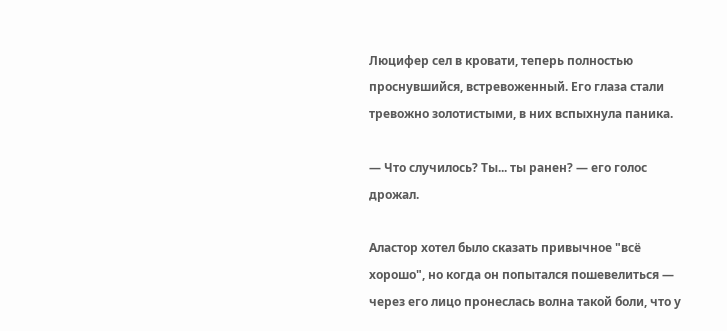Люцифер сел в кровати, теперь полностью проснувшийся, встревоженный. Его глаза стали тревожно золотистыми, в них вспыхнула паника.

— Что случилось? Ты... ты ранен? — его голос дрожал.

Аластор хотел было сказать привычное "всё хорошо", но когда он попытался пошевелиться — через его лицо пронеслась волна такой боли, что у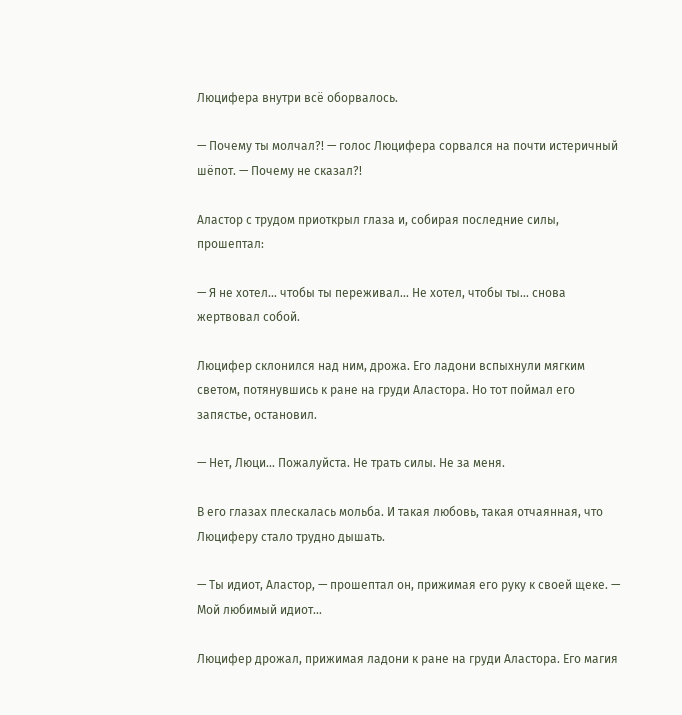Люцифера внутри всё оборвалось.

— Почему ты молчал?! — голос Люцифера сорвался на почти истеричный шёпот. — Почему не сказал?!

Аластор с трудом приоткрыл глаза и, собирая последние силы, прошептал:

— Я не хотел... чтобы ты переживал... Не хотел, чтобы ты... снова жертвовал собой.

Люцифер склонился над ним, дрожа. Его ладони вспыхнули мягким светом, потянувшись к ране на груди Аластора. Но тот поймал его запястье, остановил.

— Нет, Люци... Пожалуйста. Не трать силы. Не за меня.

В его глазах плескалась мольба. И такая любовь, такая отчаянная, что Люциферу стало трудно дышать.

— Ты идиот, Аластор, — прошептал он, прижимая его руку к своей щеке. — Мой любимый идиот...

Люцифер дрожал, прижимая ладони к ране на груди Аластора. Его магия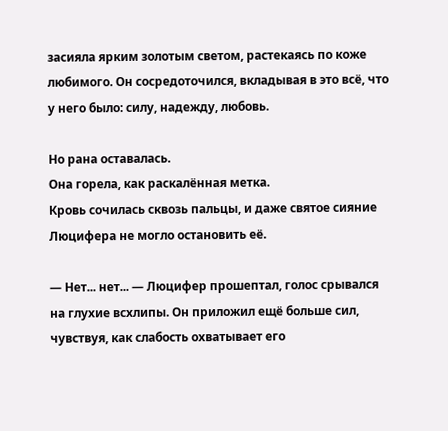засияла ярким золотым светом, растекаясь по коже любимого. Он сосредоточился, вкладывая в это всё, что у него было: силу, надежду, любовь.

Но рана оставалась.
Она горела, как раскалённая метка.
Кровь сочилась сквозь пальцы, и даже святое сияние Люцифера не могло остановить её.

— Нет... нет... — Люцифер прошептал, голос срывался на глухие всхлипы. Он приложил ещё больше сил, чувствуя, как слабость охватывает его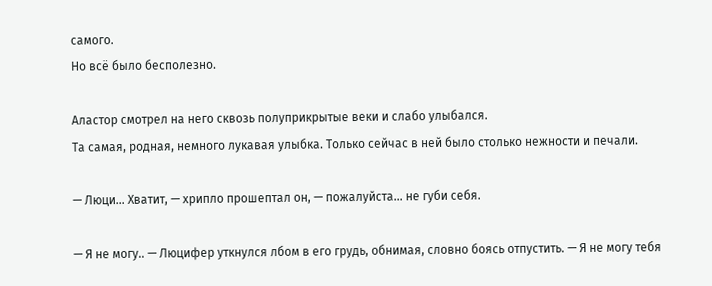самого.
Но всё было бесполезно.

Аластор смотрел на него сквозь полуприкрытые веки и слабо улыбался.
Та самая, родная, немного лукавая улыбка. Только сейчас в ней было столько нежности и печали.

— Люци... Хватит, — хрипло прошептал он, — пожалуйста... не губи себя.

— Я не могу.. — Люцифер уткнулся лбом в его грудь, обнимая, словно боясь отпустить. — Я не могу тебя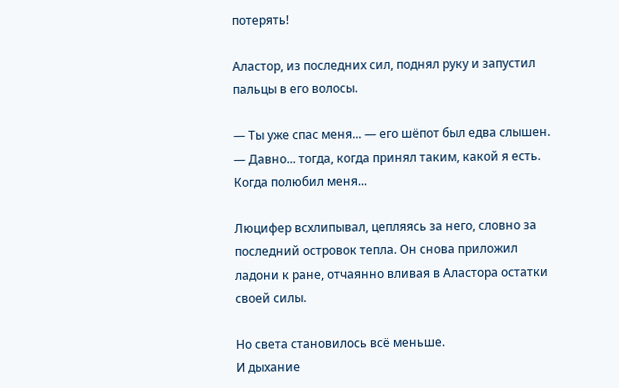потерять!

Аластор, из последних сил, поднял руку и запустил пальцы в его волосы.

— Ты уже спас меня... — его шёпот был едва слышен. — Давно... тогда, когда принял таким, какой я есть. Когда полюбил меня...

Люцифер всхлипывал, цепляясь за него, словно за последний островок тепла. Он снова приложил ладони к ране, отчаянно вливая в Аластора остатки своей силы.

Но света становилось всё меньше.
И дыхание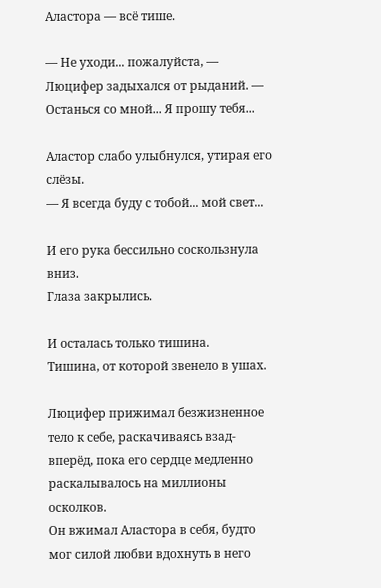Аластора — всё тише.

— Не уходи... пожалуйста, — Люцифер задыхался от рыданий. — Останься со мной... Я прошу тебя...

Аластор слабо улыбнулся, утирая его слёзы.
— Я всегда буду с тобой... мой свет...

И его рука бессильно соскользнула вниз.
Глаза закрылись.

И осталась только тишина.
Тишина, от которой звенело в ушах.

Люцифер прижимал безжизненное тело к себе, раскачиваясь взад-вперёд, пока его сердце медленно раскалывалось на миллионы осколков.
Он вжимал Аластора в себя, будто мог силой любви вдохнуть в него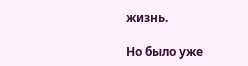жизнь.

Но было уже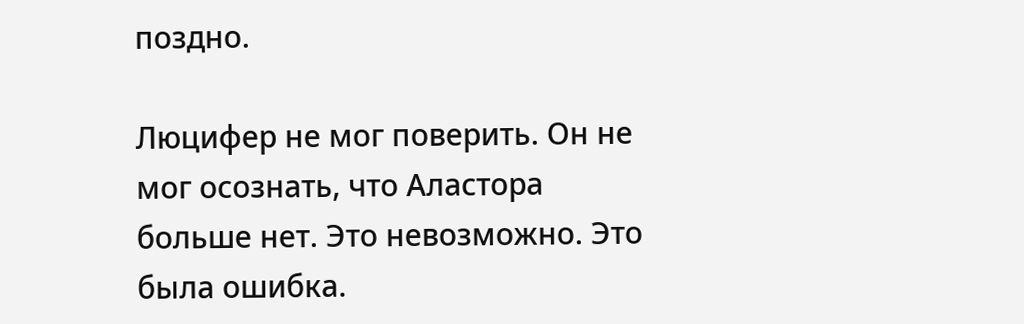поздно.

Люцифер не мог поверить. Он не мог осознать, что Аластора больше нет. Это невозможно. Это была ошибка.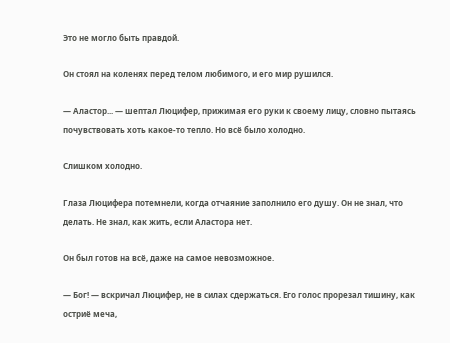Это не могло быть правдой.

Он стоял на коленях перед телом любимого, и его мир рушился.

— Аластор... — шептал Люцифер, прижимая его руки к своему лицу, словно пытаясь почувствовать хоть какое-то тепло. Но всё было холодно.

Слишком холодно.

Глаза Люцифера потемнели, когда отчаяние заполнило его душу. Он не знал, что делать. Не знал, как жить, если Аластора нет.

Он был готов на всё, даже на самое невозможное.

— Бог! — вскричал Люцифер, не в силах сдержаться. Его голос прорезал тишину, как остриё меча,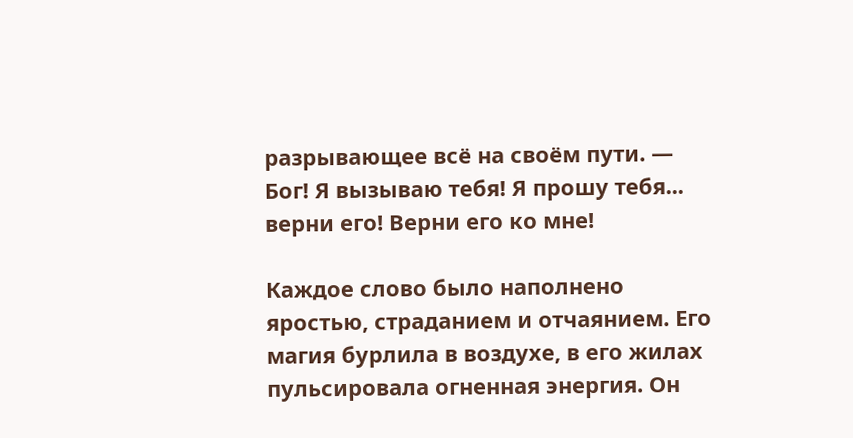разрывающее всё на своём пути. — Бог! Я вызываю тебя! Я прошу тебя... верни его! Верни его ко мне!

Каждое слово было наполнено яростью, страданием и отчаянием. Его магия бурлила в воздухе, в его жилах пульсировала огненная энергия. Он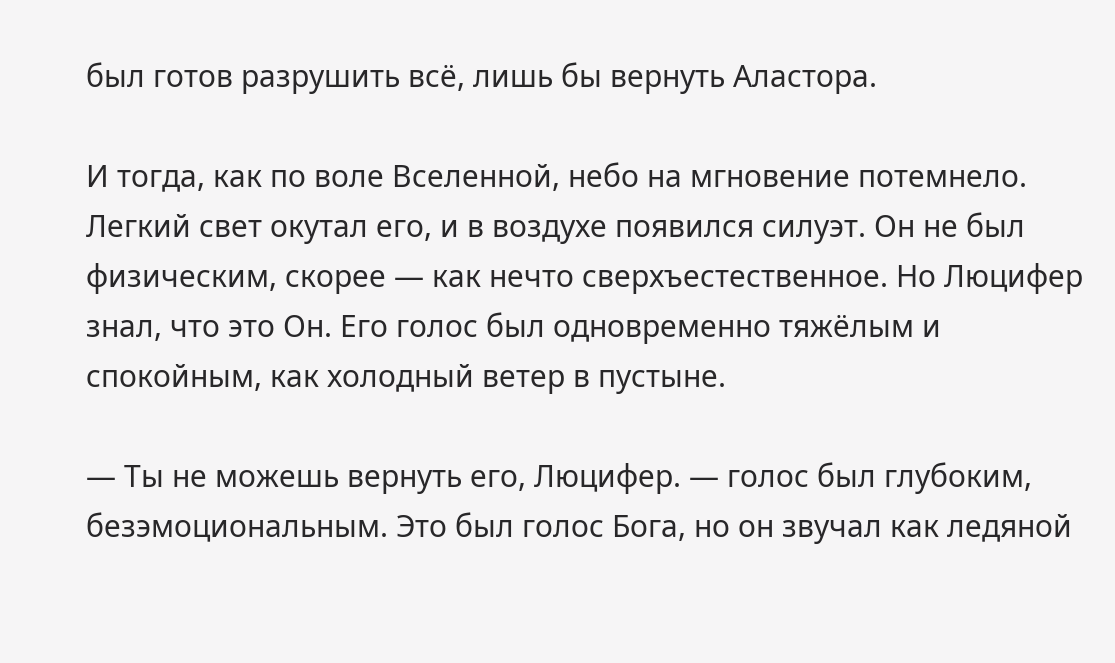был готов разрушить всё, лишь бы вернуть Аластора.

И тогда, как по воле Вселенной, небо на мгновение потемнело. Легкий свет окутал его, и в воздухе появился силуэт. Он не был физическим, скорее — как нечто сверхъестественное. Но Люцифер знал, что это Он. Его голос был одновременно тяжёлым и спокойным, как холодный ветер в пустыне.

— Ты не можешь вернуть его, Люцифер. — голос был глубоким, безэмоциональным. Это был голос Бога, но он звучал как ледяной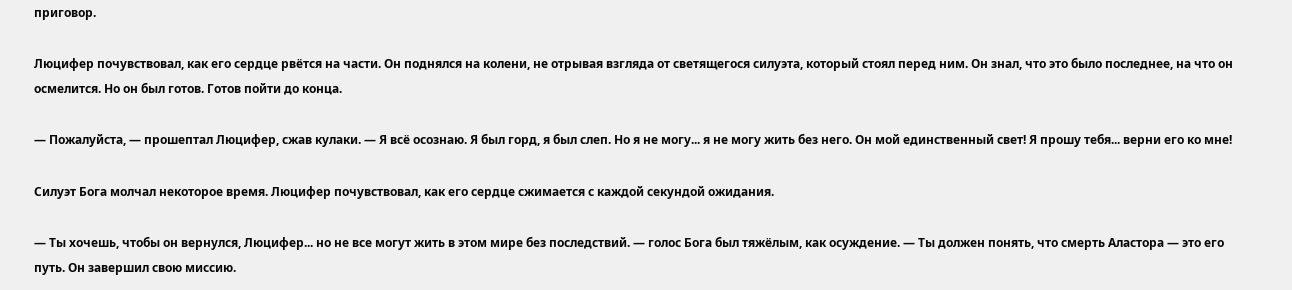приговор.

Люцифер почувствовал, как его сердце рвётся на части. Он поднялся на колени, не отрывая взгляда от светящегося силуэта, который стоял перед ним. Он знал, что это было последнее, на что он осмелится. Но он был готов. Готов пойти до конца.

— Пожалуйста, — прошептал Люцифер, сжав кулаки. — Я всё осознаю. Я был горд, я был слеп. Но я не могу... я не могу жить без него. Он мой единственный свет! Я прошу тебя... верни его ко мне!

Силуэт Бога молчал некоторое время. Люцифер почувствовал, как его сердце сжимается с каждой секундой ожидания.

— Ты хочешь, чтобы он вернулся, Люцифер... но не все могут жить в этом мире без последствий. — голос Бога был тяжёлым, как осуждение. — Ты должен понять, что смерть Аластора — это его путь. Он завершил свою миссию.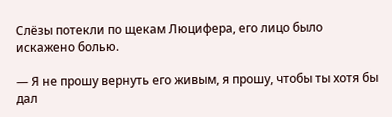Слёзы потекли по щекам Люцифера, его лицо было искажено болью.

— Я не прошу вернуть его живым, я прошу, чтобы ты хотя бы дал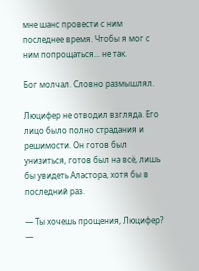мне шанс провести с ним последнее время. Чтобы я мог с ним попрощаться... не так.

Бог молчал. Словно размышлял.

Люцифер не отводил взгляда. Его лицо было полно страдания и решимости. Он готов был унизиться, готов был на всё, лишь бы увидеть Аластора, хотя бы в последний раз.

— Ты хочешь прощения, Люцифер? —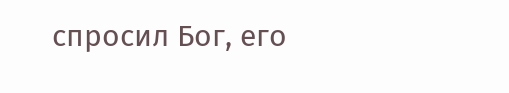спросил Бог, его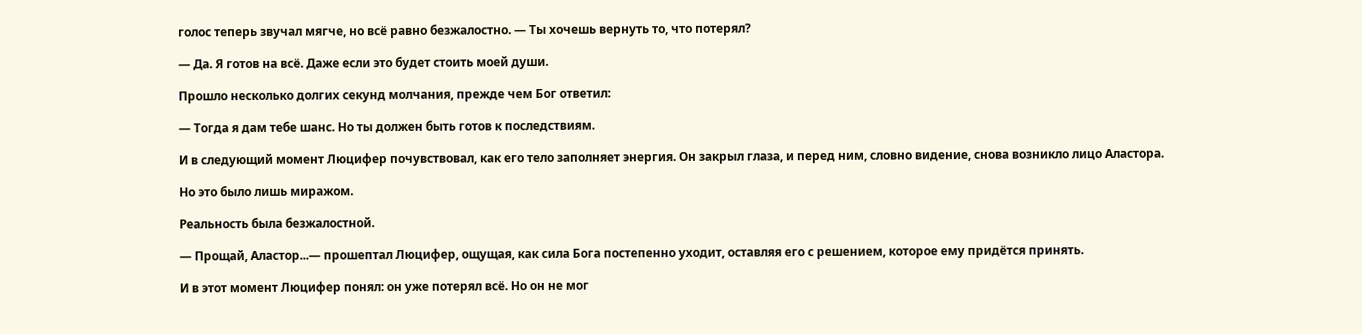голос теперь звучал мягче, но всё равно безжалостно. — Ты хочешь вернуть то, что потерял?

— Да. Я готов на всё. Даже если это будет стоить моей души.

Прошло несколько долгих секунд молчания, прежде чем Бог ответил:

— Тогда я дам тебе шанс. Но ты должен быть готов к последствиям.

И в следующий момент Люцифер почувствовал, как его тело заполняет энергия. Он закрыл глаза, и перед ним, словно видение, снова возникло лицо Аластора.

Но это было лишь миражом.

Реальность была безжалостной.

— Прощай, Аластор...— прошептал Люцифер, ощущая, как сила Бога постепенно уходит, оставляя его с решением, которое ему придётся принять.

И в этот момент Люцифер понял: он уже потерял всё. Но он не мог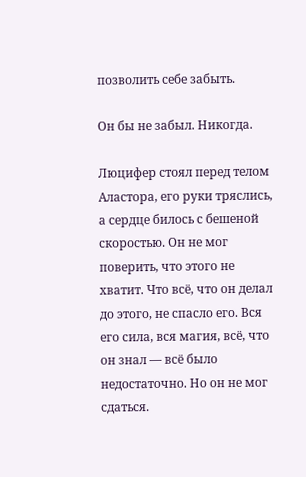позволить себе забыть.

Он бы не забыл. Никогда.

Люцифер стоял перед телом Аластора, его руки тряслись, а сердце билось с бешеной скоростью. Он не мог поверить, что этого не хватит. Что всё, что он делал до этого, не спасло его. Вся его сила, вся магия, всё, что он знал — всё было недостаточно. Но он не мог сдаться.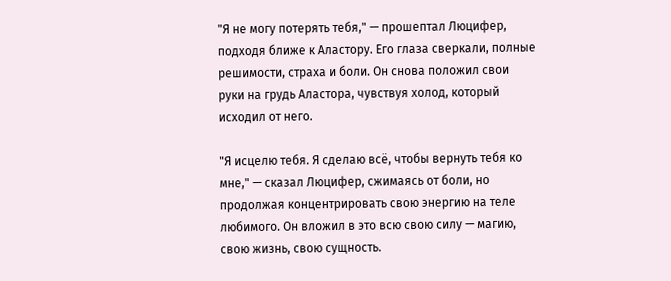"Я не могу потерять тебя," — прошептал Люцифер, подходя ближе к Аластору. Его глаза сверкали, полные решимости, страха и боли. Он снова положил свои руки на грудь Аластора, чувствуя холод, который исходил от него.

"Я исцелю тебя. Я сделаю всё, чтобы вернуть тебя ко мне," — сказал Люцифер, сжимаясь от боли, но продолжая концентрировать свою энергию на теле любимого. Он вложил в это всю свою силу — магию, свою жизнь, свою сущность.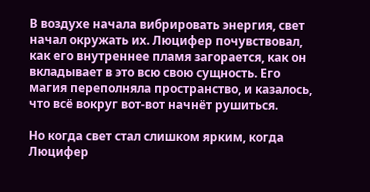В воздухе начала вибрировать энергия, свет начал окружать их. Люцифер почувствовал, как его внутреннее пламя загорается, как он вкладывает в это всю свою сущность. Его магия переполняла пространство, и казалось, что всё вокруг вот-вот начнёт рушиться.

Но когда свет стал слишком ярким, когда Люцифер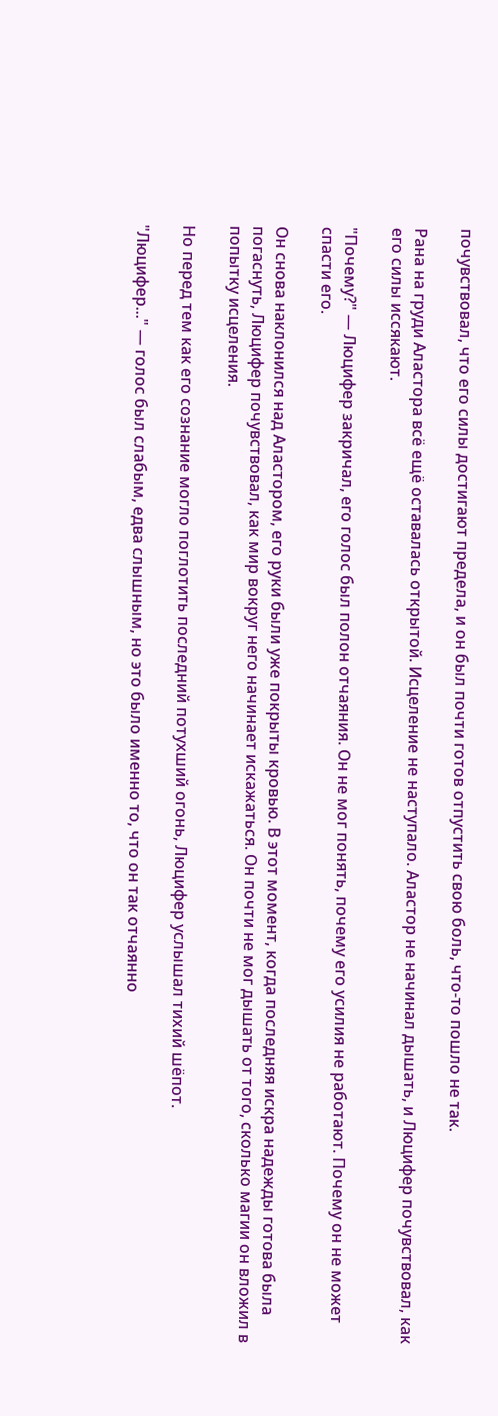почувствовал, что его силы достигают предела, и он был почти готов отпустить свою боль, что-то пошло не так.

Рана на груди Аластора всё ещё оставалась открытой. Исцеление не наступало. Аластор не начинал дышать, и Люцифер почувствовал, как его силы иссякают.

"Почему?" — Люцифер закричал, его голос был полон отчаяния. Он не мог понять, почему его усилия не работают. Почему он не может спасти его.

Он снова наклонился над Аластором, его руки были уже покрыты кровью. В этот момент, когда последняя искра надежды готова была погаснуть, Люцифер почувствовал, как мир вокруг него начинает искажаться. Он почти не мог дышать от того, сколько магии он вложил в попытку исцеления.

Но перед тем как его сознание могло поглотить последний потухший огонь, Люцифер услышал тихий шёпот.

"Люцифер..." — голос был слабым, едва слышным, но это было именно то, что он так отчаянно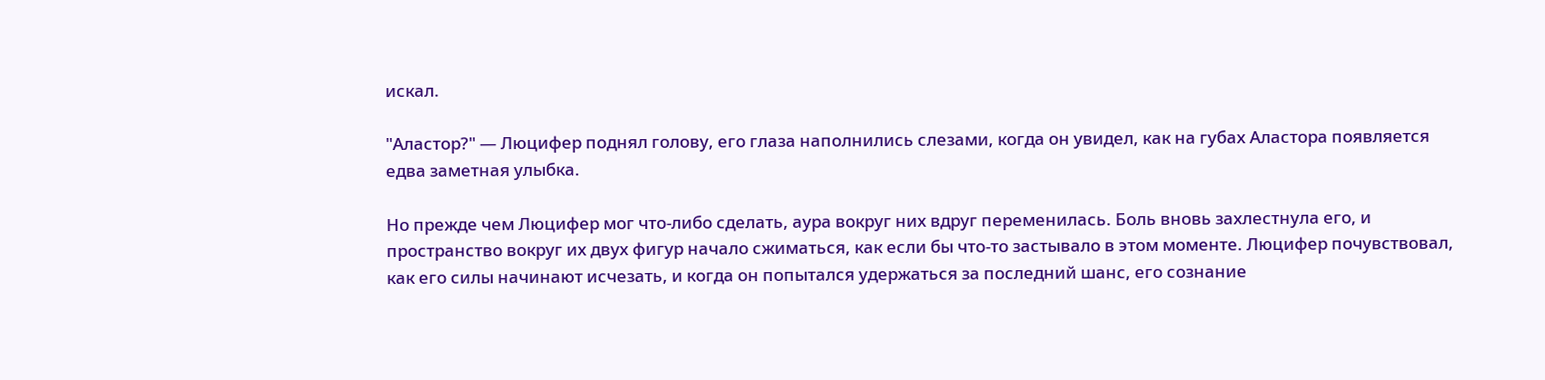искал.

"Аластор?" — Люцифер поднял голову, его глаза наполнились слезами, когда он увидел, как на губах Аластора появляется едва заметная улыбка.

Но прежде чем Люцифер мог что-либо сделать, аура вокруг них вдруг переменилась. Боль вновь захлестнула его, и пространство вокруг их двух фигур начало сжиматься, как если бы что-то застывало в этом моменте. Люцифер почувствовал, как его силы начинают исчезать, и когда он попытался удержаться за последний шанс, его сознание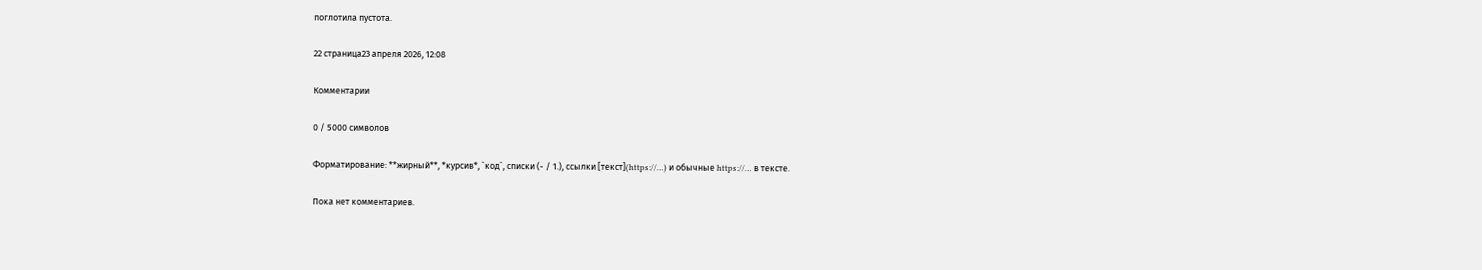поглотила пустота.

22 страница23 апреля 2026, 12:08

Комментарии

0 / 5000 символов

Форматирование: **жирный**, *курсив*, `код`, списки (- / 1.), ссылки [текст](https://…) и обычные https://… в тексте.

Пока нет комментариев.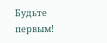Будьте первым!